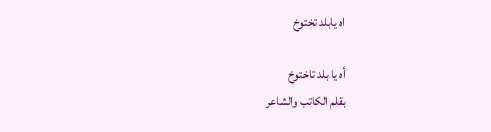اه يابلد تختوخ

أه يا بلد تاختوخ
بقلم الكاتب والشاعر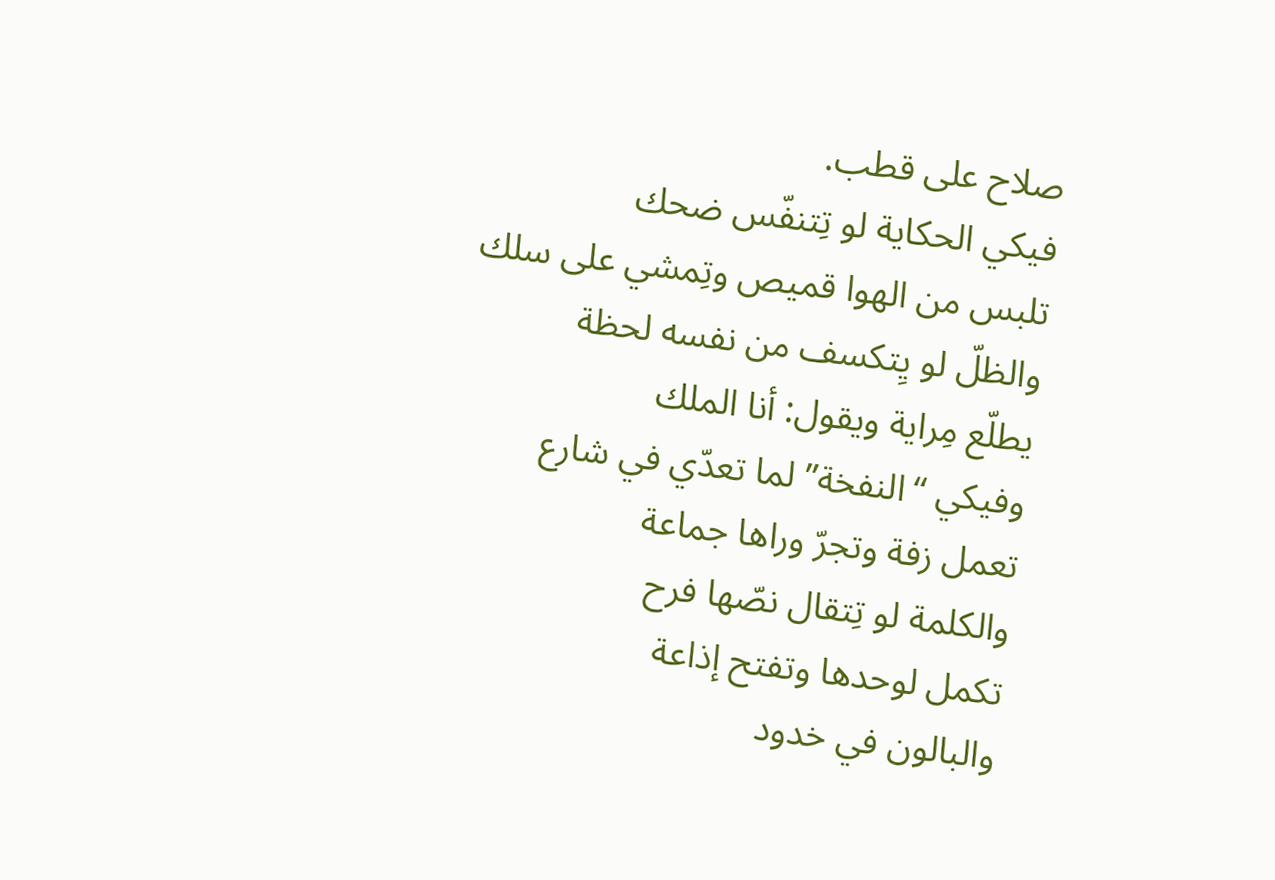صلاح على قطب.
فيكي الحكاية لو تِتنفّس ضحك
تلبس من الهوا قميص وتِمشي على سلك
والظلّ لو يِتكسف من نفسه لحظة
يطلّع مِراية ويقول: أنا الملك
وفيكي “النفخة” لما تعدّي في شارع
تعمل زفة وتجرّ وراها جماعة
والكلمة لو تِتقال نصّها فرح
تكمل لوحدها وتفتح إذاعة
والبالون في خدود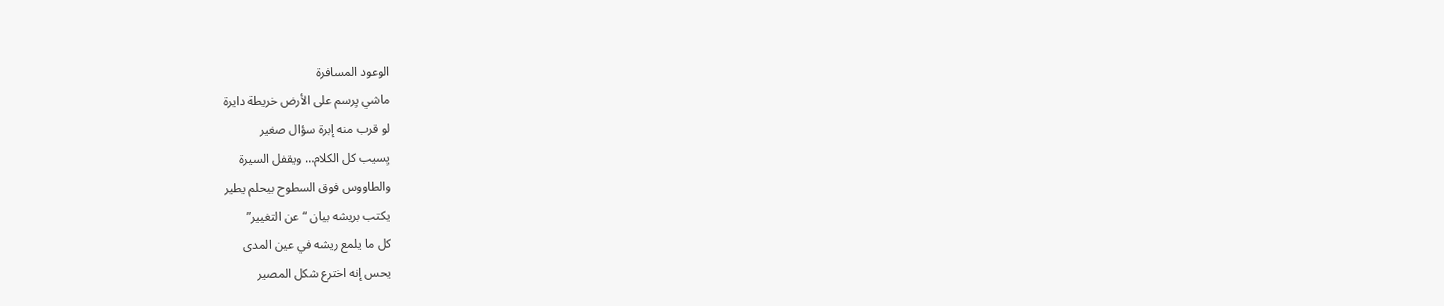الوعود المسافرة
ماشي يِرسم على الأرض خريطة دايرة
لو قرب منه إبرة سؤال صغير
يِسيب كل الكلام… ويقفل السيرة
والطاووس فوق السطوح بيحلم يطير
يكتب بريشه بيان “عن التغيير”
كل ما يلمع ريشه في عين المدى
يحس إنه اخترع شكل المصير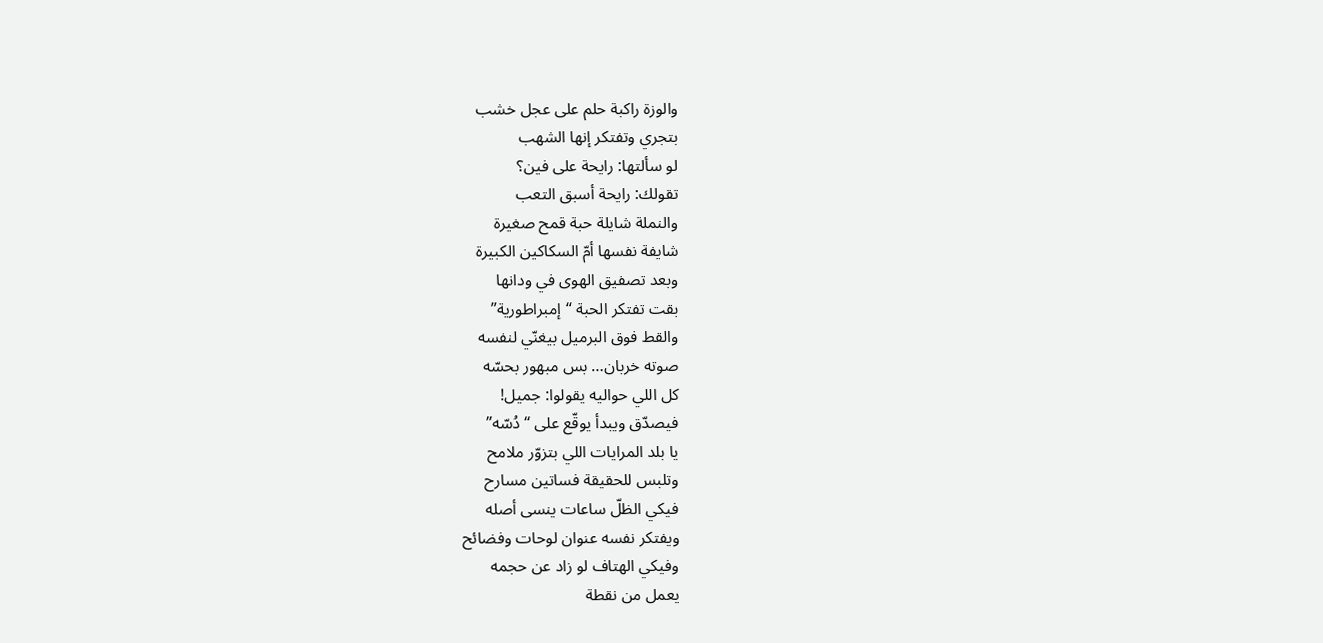والوزة راكبة حلم على عجل خشب
بتجري وتفتكر إنها الشهب
لو سألتها: رايحة على فين؟
تقولك: رايحة أسبق التعب
والنملة شايلة حبة قمح صغيرة
شايفة نفسها أمّ السكاكين الكبيرة
وبعد تصفيق الهوى في ودانها
بقت تفتكر الحبة “إمبراطورية”
والقط فوق البرميل بيغنّي لنفسه
صوته خربان… بس مبهور بحسّه
كل اللي حواليه يقولوا: جميل!
فيصدّق ويبدأ يوقّع على “دُسّه”
يا بلد المرايات اللي بتزوّر ملامح
وتلبس للحقيقة فساتين مسارح
فيكي الظلّ ساعات ينسى أصله
ويفتكر نفسه عنوان لوحات وفضائح
وفيكي الهتاف لو زاد عن حجمه
يعمل من نقطة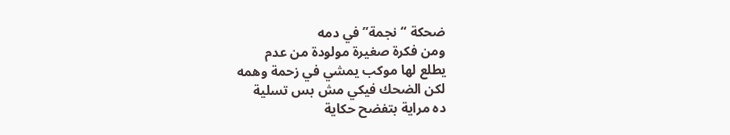ضحكة “نجمة” في دمه
ومن فكرة صغيرة مولودة من عدم
يطلع لها موكب يمشي في زحمة وهمه
لكن الضحك فيكي مش بس تسلية
ده مراية بتفضح حكاية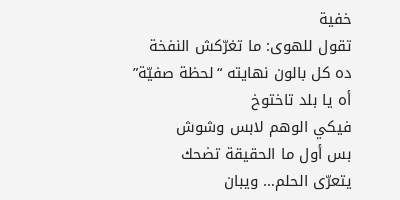خفية
تقول للهوى: ما تغرّكش النفخة
ده كل بالون نهايته “لحظة صفيّة”
أه يا بلد تاختوخ
فيكي الوهم لابس وشوش
بس أول ما الحقيقة تضحك
يتعرّى الحلم… ويبان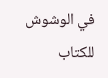في الوشوش
للكتاب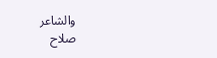والشاعر
صلاح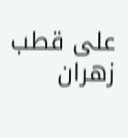على قطب زهران